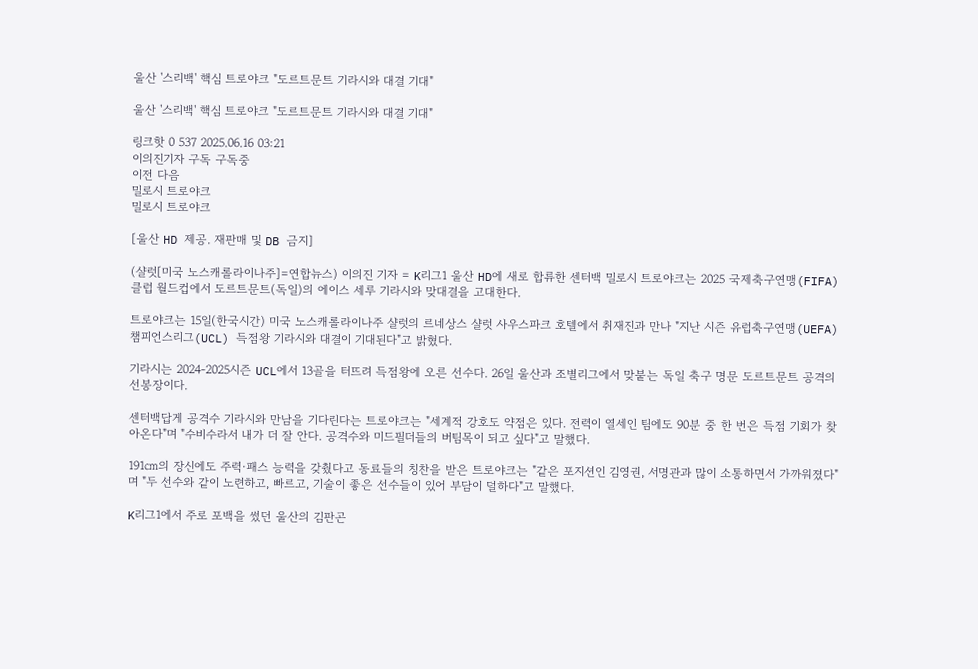울산 '스리백' 핵심 트로야크 "도르트문트 기라시와 대결 기대"

울산 '스리백' 핵심 트로야크 "도르트문트 기라시와 대결 기대"

링크핫 0 537 2025.06.16 03:21
이의진기자 구독 구독중
이전 다음
밀로시 트로야크
밀로시 트로야크

[울산 HD 제공. 재판매 및 DB 금지]

(샬럿[미국 노스캐롤라이나주]=연합뉴스) 이의진 기자 = K리그1 울산 HD에 새로 합류한 센터백 밀로시 트로야크는 2025 국제축구연맹(FIFA) 클럽 월드컵에서 도르트문트(독일)의 에이스 세루 기라시와 맞대결을 고대한다.

트로야크는 15일(한국시간) 미국 노스캐롤라이나주 샬럿의 르네상스 샬럿 사우스파크 호텔에서 취재진과 만나 "지난 시즌 유럽축구연맹(UEFA) 챔피언스리그(UCL) 득점왕 기라시와 대결이 기대된다"고 밝혔다.

기라시는 2024-2025시즌 UCL에서 13골을 터뜨려 득점왕에 오른 선수다. 26일 울산과 조별리그에서 맞붙는 독일 축구 명문 도르트문트 공격의 선봉장이다.

센터백답게 공격수 기라시와 만남을 기다린다는 트로야크는 "세계적 강호도 약점은 있다. 전력이 열세인 팀에도 90분 중 한 번은 득점 기회가 찾아온다"며 "수비수라서 내가 더 잘 안다. 공격수와 미드필더들의 버팀목이 되고 싶다"고 말했다.

191㎝의 장신에도 주력·패스 능력을 갖췄다고 동료들의 칭찬을 받은 트로야크는 "같은 포지션인 김영권, 서명관과 많이 소통하면서 가까워졌다"며 "두 선수와 같이 노련하고, 빠르고, 기술이 좋은 선수들이 있어 부담이 덜하다"고 말했다.

K리그1에서 주로 포백을 썼던 울산의 김판곤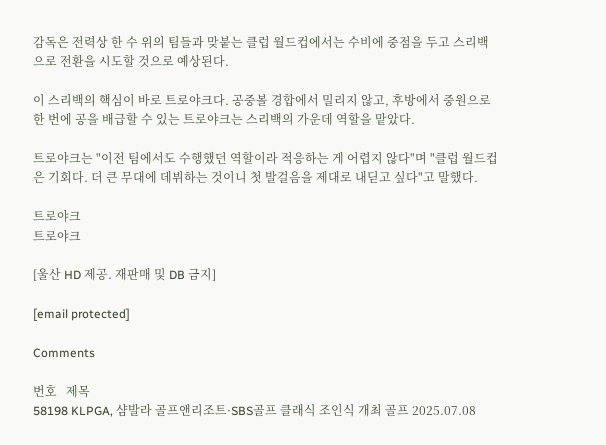감독은 전력상 한 수 위의 팀들과 맞붙는 클럽 월드컵에서는 수비에 중점을 두고 스리백으로 전환을 시도할 것으로 예상된다.

이 스리백의 핵심이 바로 트로야크다. 공중볼 경합에서 밀리지 않고, 후방에서 중원으로 한 번에 공을 배급할 수 있는 트로야크는 스리백의 가운데 역할을 맡았다.

트로야크는 "이전 팀에서도 수행했던 역할이라 적응하는 게 어렵지 않다"며 "클럽 월드컵은 기회다. 더 큰 무대에 데뷔하는 것이니 첫 발걸음을 제대로 내딛고 싶다"고 말했다.

트로야크
트로야크

[울산 HD 제공. 재판매 및 DB 금지]

[email protected]

Comments

번호   제목
58198 KLPGA, 샴발라 골프앤리조트·SBS골프 클래식 조인식 개최 골프 2025.07.08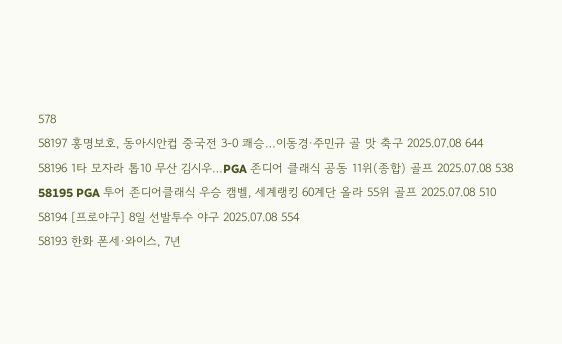578
58197 홍명보호, 동아시안컵 중국전 3-0 쾌승…이동경·주민규 골 맛 축구 2025.07.08 644
58196 1타 모자라 톱10 무산 김시우…PGA 존디어 클래식 공동 11위(종합) 골프 2025.07.08 538
58195 PGA 투어 존디어클래식 우승 캠벨, 세계랭킹 60계단 올라 55위 골프 2025.07.08 510
58194 [프로야구] 8일 선발투수 야구 2025.07.08 554
58193 한화 폰세·와이스, 7년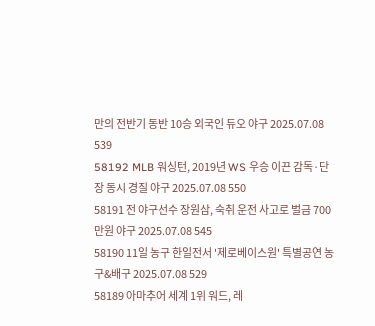만의 전반기 동반 10승 외국인 듀오 야구 2025.07.08 539
58192 MLB 워싱턴, 2019년 WS 우승 이끈 감독·단장 동시 경질 야구 2025.07.08 550
58191 전 야구선수 장원삼, 숙취 운전 사고로 벌금 700만원 야구 2025.07.08 545
58190 11일 농구 한일전서 '제로베이스원' 특별공연 농구&배구 2025.07.08 529
58189 아마추어 세계 1위 워드, 레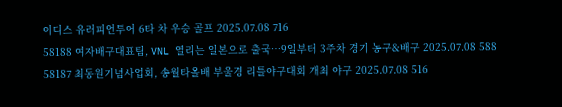이디스 유러피언투어 6타 차 우승 골프 2025.07.08 716
58188 여자배구대표팀, VNL 열리는 일본으로 출국…9일부터 3주차 경기 농구&배구 2025.07.08 588
58187 최동원기념사업회, 송월타올배 부울경 리틀야구대회 개최 야구 2025.07.08 516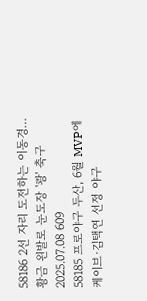58186 2선 자리 도전하는 이동경…황금 왼발로 눈도장 '쾅' 축구 2025.07.08 609
58185 프로야구 두산, 6월 MVP에 케이브·김택연 선정 야구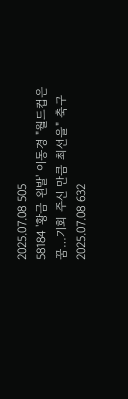2025.07.08 505
58184 '황금 왼발' 이동경 "월드컵은 꿈…기회 주신 만큼 최선을" 축구 2025.07.08 632